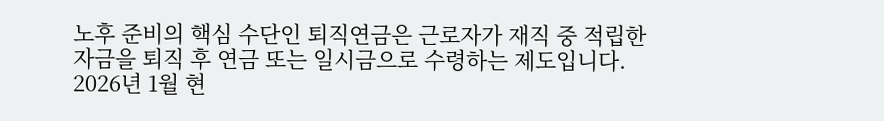노후 준비의 핵심 수단인 퇴직연금은 근로자가 재직 중 적립한 자금을 퇴직 후 연금 또는 일시금으로 수령하는 제도입니다. 2026년 1월 현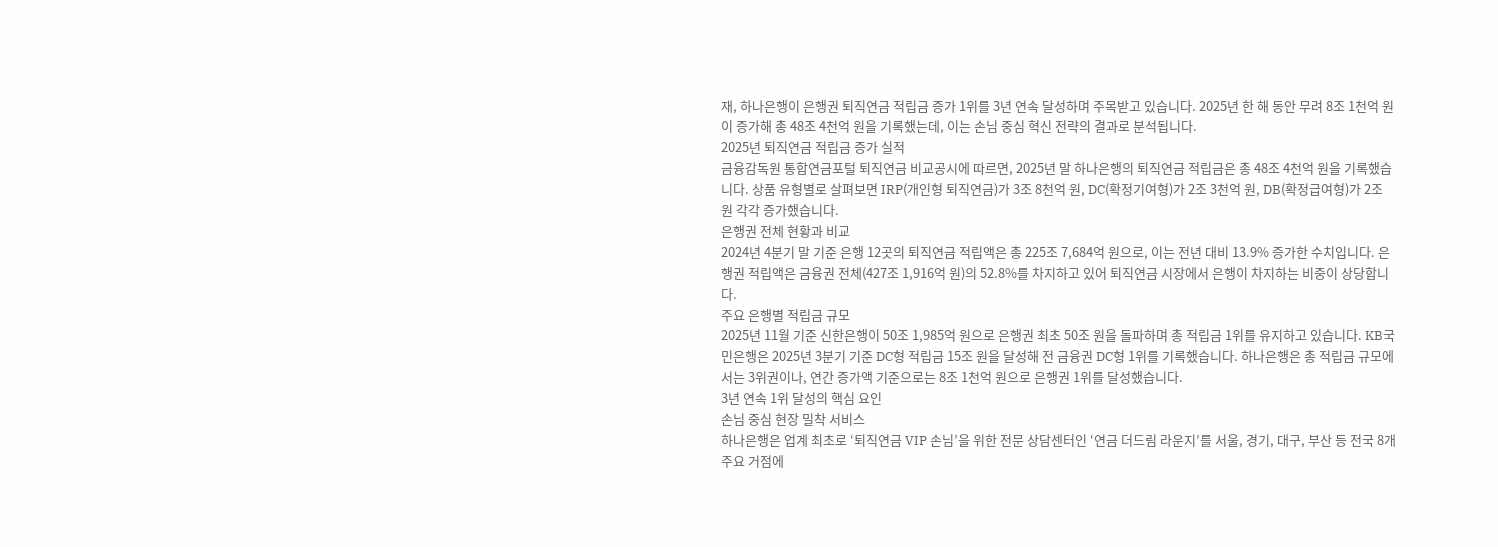재, 하나은행이 은행권 퇴직연금 적립금 증가 1위를 3년 연속 달성하며 주목받고 있습니다. 2025년 한 해 동안 무려 8조 1천억 원이 증가해 총 48조 4천억 원을 기록했는데, 이는 손님 중심 혁신 전략의 결과로 분석됩니다.
2025년 퇴직연금 적립금 증가 실적
금융감독원 통합연금포털 퇴직연금 비교공시에 따르면, 2025년 말 하나은행의 퇴직연금 적립금은 총 48조 4천억 원을 기록했습니다. 상품 유형별로 살펴보면 IRP(개인형 퇴직연금)가 3조 8천억 원, DC(확정기여형)가 2조 3천억 원, DB(확정급여형)가 2조 원 각각 증가했습니다.
은행권 전체 현황과 비교
2024년 4분기 말 기준 은행 12곳의 퇴직연금 적립액은 총 225조 7,684억 원으로, 이는 전년 대비 13.9% 증가한 수치입니다. 은행권 적립액은 금융권 전체(427조 1,916억 원)의 52.8%를 차지하고 있어 퇴직연금 시장에서 은행이 차지하는 비중이 상당합니다.
주요 은행별 적립금 규모
2025년 11월 기준 신한은행이 50조 1,985억 원으로 은행권 최초 50조 원을 돌파하며 총 적립금 1위를 유지하고 있습니다. KB국민은행은 2025년 3분기 기준 DC형 적립금 15조 원을 달성해 전 금융권 DC형 1위를 기록했습니다. 하나은행은 총 적립금 규모에서는 3위권이나, 연간 증가액 기준으로는 8조 1천억 원으로 은행권 1위를 달성했습니다.
3년 연속 1위 달성의 핵심 요인
손님 중심 현장 밀착 서비스
하나은행은 업계 최초로 ‘퇴직연금 VIP 손님’을 위한 전문 상담센터인 ‘연금 더드림 라운지’를 서울, 경기, 대구, 부산 등 전국 8개 주요 거점에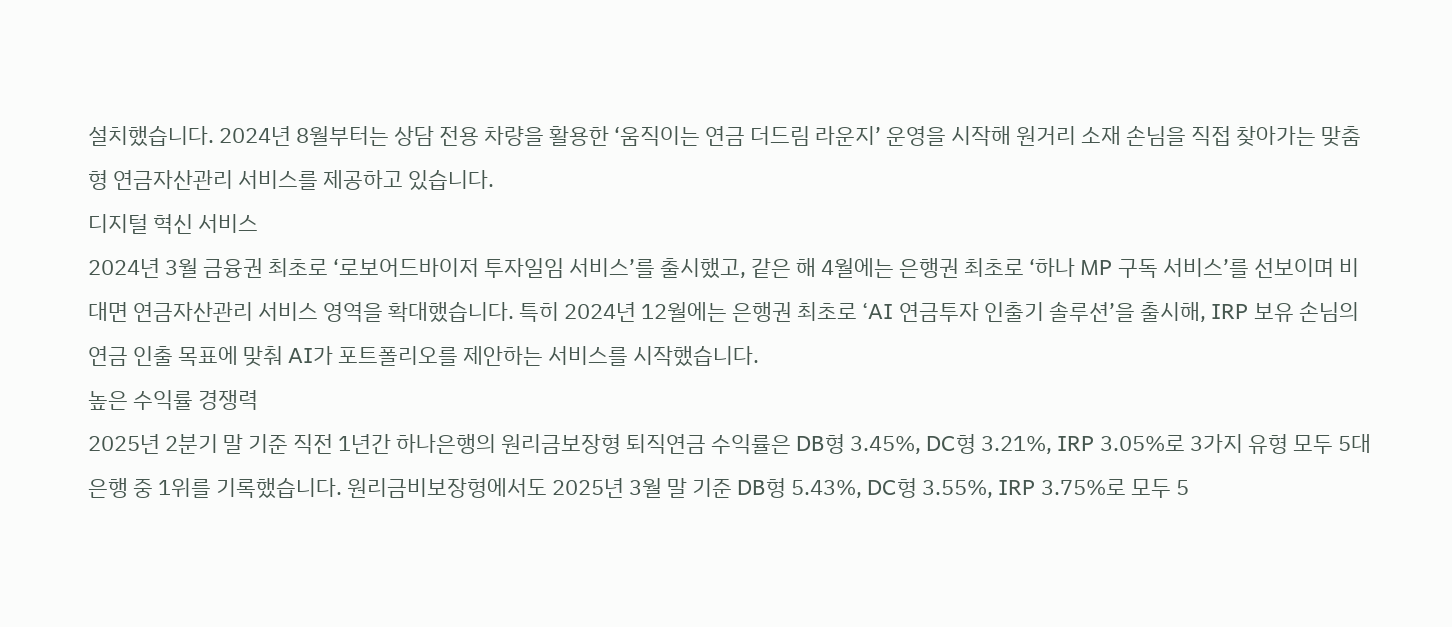설치했습니다. 2024년 8월부터는 상담 전용 차량을 활용한 ‘움직이는 연금 더드림 라운지’ 운영을 시작해 원거리 소재 손님을 직접 찾아가는 맞춤형 연금자산관리 서비스를 제공하고 있습니다.
디지털 혁신 서비스
2024년 3월 금융권 최초로 ‘로보어드바이저 투자일임 서비스’를 출시했고, 같은 해 4월에는 은행권 최초로 ‘하나 MP 구독 서비스’를 선보이며 비대면 연금자산관리 서비스 영역을 확대했습니다. 특히 2024년 12월에는 은행권 최초로 ‘AI 연금투자 인출기 솔루션’을 출시해, IRP 보유 손님의 연금 인출 목표에 맞춰 AI가 포트폴리오를 제안하는 서비스를 시작했습니다.
높은 수익률 경쟁력
2025년 2분기 말 기준 직전 1년간 하나은행의 원리금보장형 퇴직연금 수익률은 DB형 3.45%, DC형 3.21%, IRP 3.05%로 3가지 유형 모두 5대 은행 중 1위를 기록했습니다. 원리금비보장형에서도 2025년 3월 말 기준 DB형 5.43%, DC형 3.55%, IRP 3.75%로 모두 5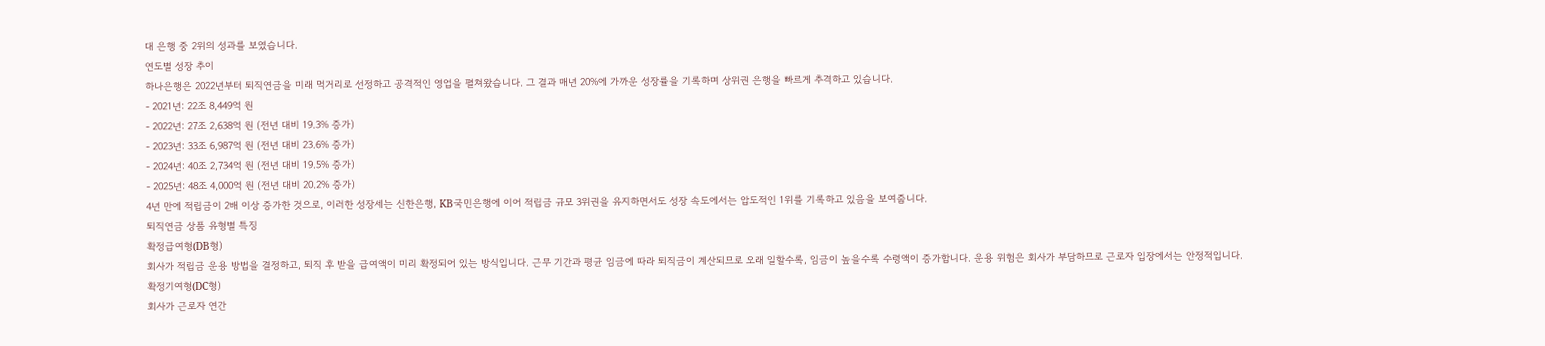대 은행 중 2위의 성과를 보였습니다.
연도별 성장 추이
하나은행은 2022년부터 퇴직연금을 미래 먹거리로 선정하고 공격적인 영업을 펼쳐왔습니다. 그 결과 매년 20%에 가까운 성장률을 기록하며 상위권 은행을 빠르게 추격하고 있습니다.
- 2021년: 22조 8,449억 원
- 2022년: 27조 2,638억 원 (전년 대비 19.3% 증가)
- 2023년: 33조 6,987억 원 (전년 대비 23.6% 증가)
- 2024년: 40조 2,734억 원 (전년 대비 19.5% 증가)
- 2025년: 48조 4,000억 원 (전년 대비 20.2% 증가)
4년 만에 적립금이 2배 이상 증가한 것으로, 이러한 성장세는 신한은행, KB국민은행에 이어 적립금 규모 3위권을 유지하면서도 성장 속도에서는 압도적인 1위를 기록하고 있음을 보여줍니다.
퇴직연금 상품 유형별 특징
확정급여형(DB형)
회사가 적립금 운용 방법을 결정하고, 퇴직 후 받을 급여액이 미리 확정되어 있는 방식입니다. 근무 기간과 평균 임금에 따라 퇴직금이 계산되므로 오래 일할수록, 임금이 높을수록 수령액이 증가합니다. 운용 위험은 회사가 부담하므로 근로자 입장에서는 안정적입니다.
확정기여형(DC형)
회사가 근로자 연간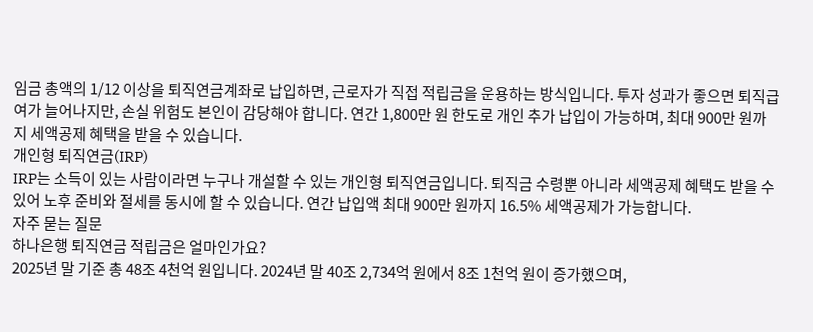임금 총액의 1/12 이상을 퇴직연금계좌로 납입하면, 근로자가 직접 적립금을 운용하는 방식입니다. 투자 성과가 좋으면 퇴직급여가 늘어나지만, 손실 위험도 본인이 감당해야 합니다. 연간 1,800만 원 한도로 개인 추가 납입이 가능하며, 최대 900만 원까지 세액공제 혜택을 받을 수 있습니다.
개인형 퇴직연금(IRP)
IRP는 소득이 있는 사람이라면 누구나 개설할 수 있는 개인형 퇴직연금입니다. 퇴직금 수령뿐 아니라 세액공제 혜택도 받을 수 있어 노후 준비와 절세를 동시에 할 수 있습니다. 연간 납입액 최대 900만 원까지 16.5% 세액공제가 가능합니다.
자주 묻는 질문
하나은행 퇴직연금 적립금은 얼마인가요?
2025년 말 기준 총 48조 4천억 원입니다. 2024년 말 40조 2,734억 원에서 8조 1천억 원이 증가했으며,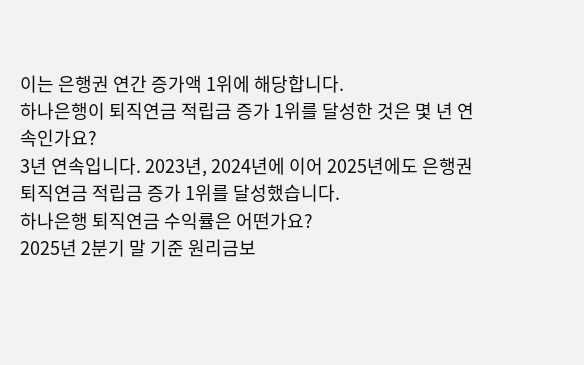이는 은행권 연간 증가액 1위에 해당합니다.
하나은행이 퇴직연금 적립금 증가 1위를 달성한 것은 몇 년 연속인가요?
3년 연속입니다. 2023년, 2024년에 이어 2025년에도 은행권 퇴직연금 적립금 증가 1위를 달성했습니다.
하나은행 퇴직연금 수익률은 어떤가요?
2025년 2분기 말 기준 원리금보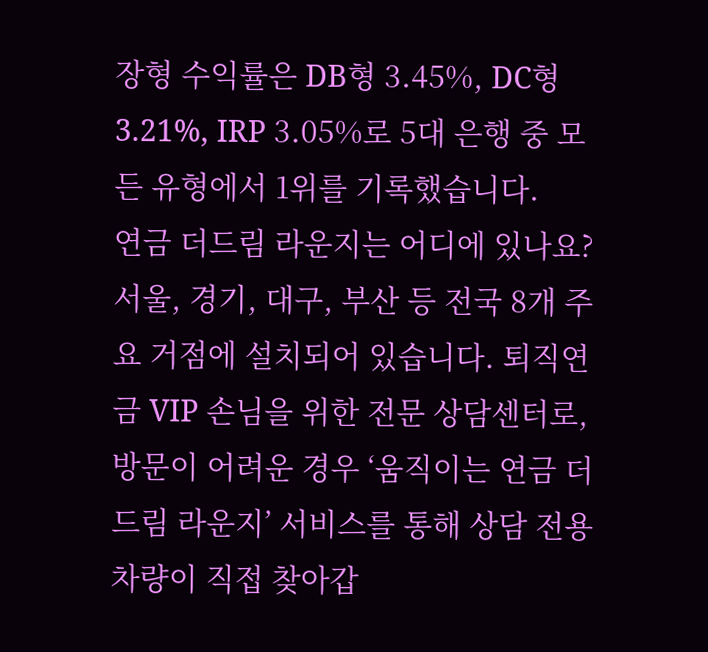장형 수익률은 DB형 3.45%, DC형 3.21%, IRP 3.05%로 5대 은행 중 모든 유형에서 1위를 기록했습니다.
연금 더드림 라운지는 어디에 있나요?
서울, 경기, 대구, 부산 등 전국 8개 주요 거점에 설치되어 있습니다. 퇴직연금 VIP 손님을 위한 전문 상담센터로, 방문이 어려운 경우 ‘움직이는 연금 더드림 라운지’ 서비스를 통해 상담 전용 차량이 직접 찾아갑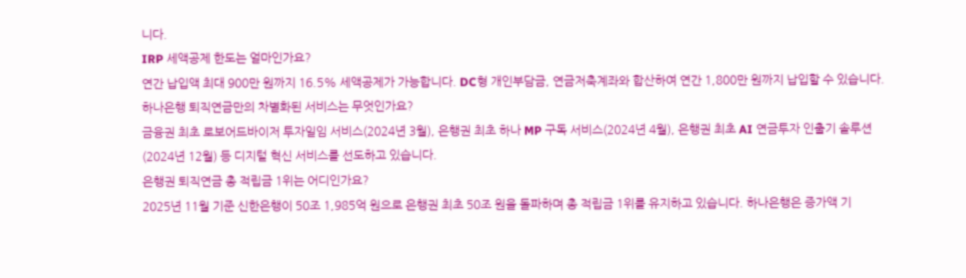니다.
IRP 세액공제 한도는 얼마인가요?
연간 납입액 최대 900만 원까지 16.5% 세액공제가 가능합니다. DC형 개인부담금, 연금저축계좌와 합산하여 연간 1,800만 원까지 납입할 수 있습니다.
하나은행 퇴직연금만의 차별화된 서비스는 무엇인가요?
금융권 최초 로보어드바이저 투자일임 서비스(2024년 3월), 은행권 최초 하나 MP 구독 서비스(2024년 4월), 은행권 최초 AI 연금투자 인출기 솔루션(2024년 12월) 등 디지털 혁신 서비스를 선도하고 있습니다.
은행권 퇴직연금 총 적립금 1위는 어디인가요?
2025년 11월 기준 신한은행이 50조 1,985억 원으로 은행권 최초 50조 원을 돌파하며 총 적립금 1위를 유지하고 있습니다. 하나은행은 증가액 기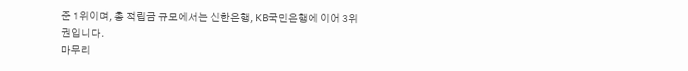준 1위이며, 총 적립금 규모에서는 신한은행, KB국민은행에 이어 3위권입니다.
마무리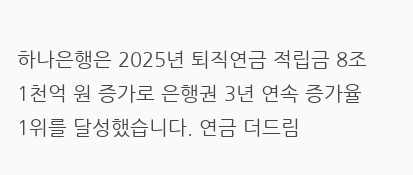하나은행은 2025년 퇴직연금 적립금 8조 1천억 원 증가로 은행권 3년 연속 증가율 1위를 달성했습니다. 연금 더드림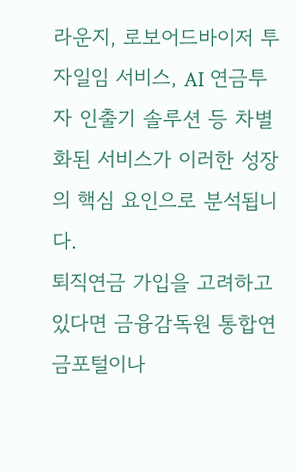라운지, 로보어드바이저 투자일임 서비스, AI 연금투자 인출기 솔루션 등 차별화된 서비스가 이러한 성장의 핵심 요인으로 분석됩니다.
퇴직연금 가입을 고려하고 있다면 금융감독원 통합연금포털이나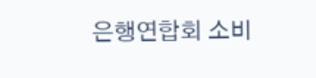은행연합회 소비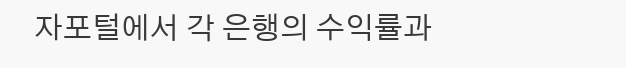자포털에서 각 은행의 수익률과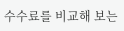수수료를 비교해 보는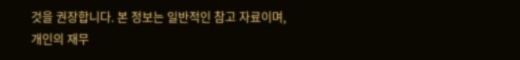것을 권장합니다. 본 정보는 일반적인 참고 자료이며, 개인의 재무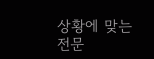상황에 맞는 전문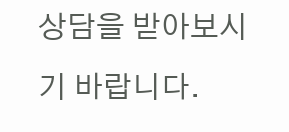상담을 받아보시기 바랍니다.